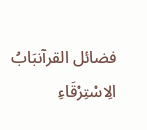فضائل القرآنبَابُ الِاسْتِرْقَاءِ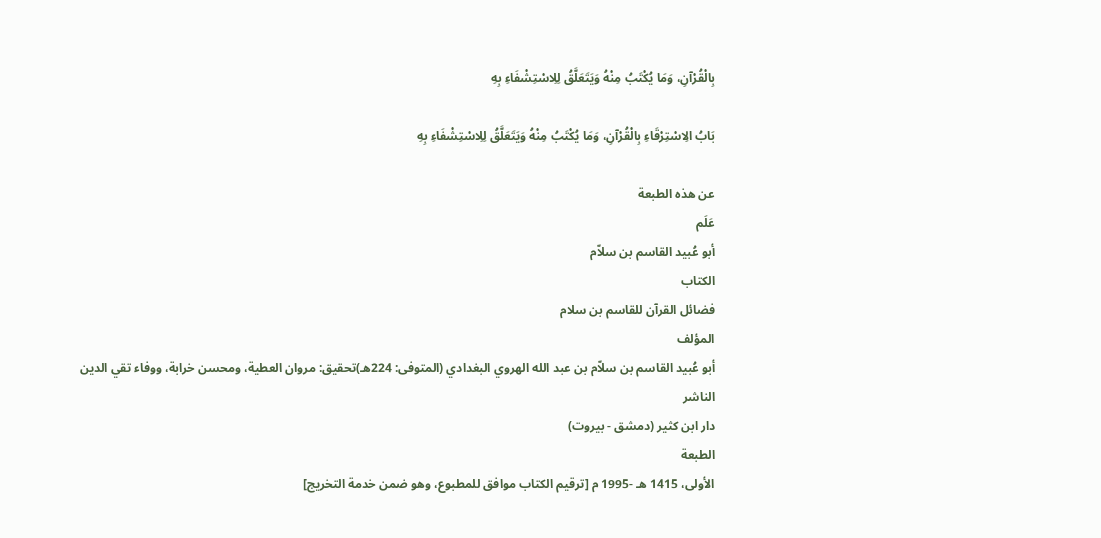بِالْقُرْآنِ، وَمَا يُكْتَبُ مِنْهُ وَيَتَعَلَّقُ لِلِاسْتِشْفَاءِ بِهِ

بَابُ الِاسْتِرْقَاءِ بِالْقُرْآنِ، وَمَا يُكْتَبُ مِنْهُ وَيَتَعَلَّقُ لِلِاسْتِشْفَاءِ بِهِ

عن هذه الطبعة
عَلَم
أبو عُبيد القاسم بن سلاّم
الكتاب
فضائل القرآن للقاسم بن سلام
المؤلف
أبو عُبيد القاسم بن سلاّم بن عبد الله الهروي البغدادي (المتوفى: 224هـ)تحقيق: مروان العطية، ومحسن خرابة، ووفاء تقي الدين
الناشر
دار ابن كثير (دمشق - بيروت)
الطبعة
الأولى، 1415 هـ -1995 م [ترقيم الكتاب موافق للمطبوع، وهو ضمن خدمة التخريج]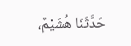حَدَّثَنَا هُشَيْمٌ،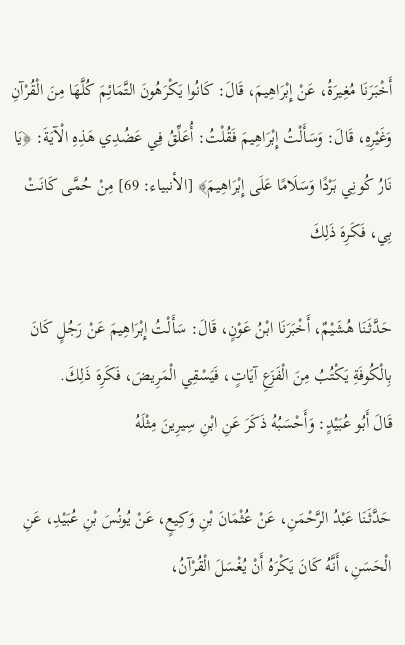أَخْبَرَنَا مُغِيرَةُ، عَنْ إِبْرَاهِيمَ، قَالَ: كَانُوا يَكْرَهُونَ التَّمَائِمَ كُلَّهَا مِنَ الْقُرْآنِ وَغَيْرِهِ، قَالَ: وَسَأَلْتُ إِبْرَاهِيمَ فَقُلْتُ: أُعَلِّقُ فِي عَضُدِي هَذِهِ الْآيَةَ: ﴿يَا نَارُ كُونِي بَرْدًا وَسَلَامًا عَلَى إِبْرَاهِيمَ﴾ [الأنبياء: 69] مِنْ حُمَّى كَانَتْ بِي، فَكَرِهَ ذَلِكَ

حَدَّثَنَا هُشَيْمٌ، أَخْبَرَنَا ابْنُ عَوْنٍ، قَالَ: سَأَلْتُ إِبْرَاهِيمَ عَنْ رَجُلٍ كَانَ بِالْكُوفَةِ يَكْتُبُ مِنَ الْفَزَعِ آيَاتٍ، فَيَسْقِي الْمَرِيضَ، فَكَرِهَ ذَلِكَ.
قَالَ أَبُو عُبَيْدٍ: وَأَحْسَبُهُ ذَكَرَ عَنِ ابْنِ سِيرِينَ مِثْلَهُ

حَدَّثَنَا عَبْدُ الرَّحْمَنِ، عَنْ عُثْمَانَ بْنِ وَكِيعٍ، عَنْ يُونُسَ بْنِ عُبَيْدِ، عَنِ الْحَسَنِ، أَنَّهُ كَانَ يَكْرَهُ أَنْ يُغْسَلَ الْقُرْآنُ،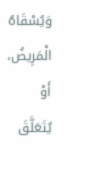وَيُسْقَاهُ الْمَرِيضُ، أَوْ يُتَعَلَّقَ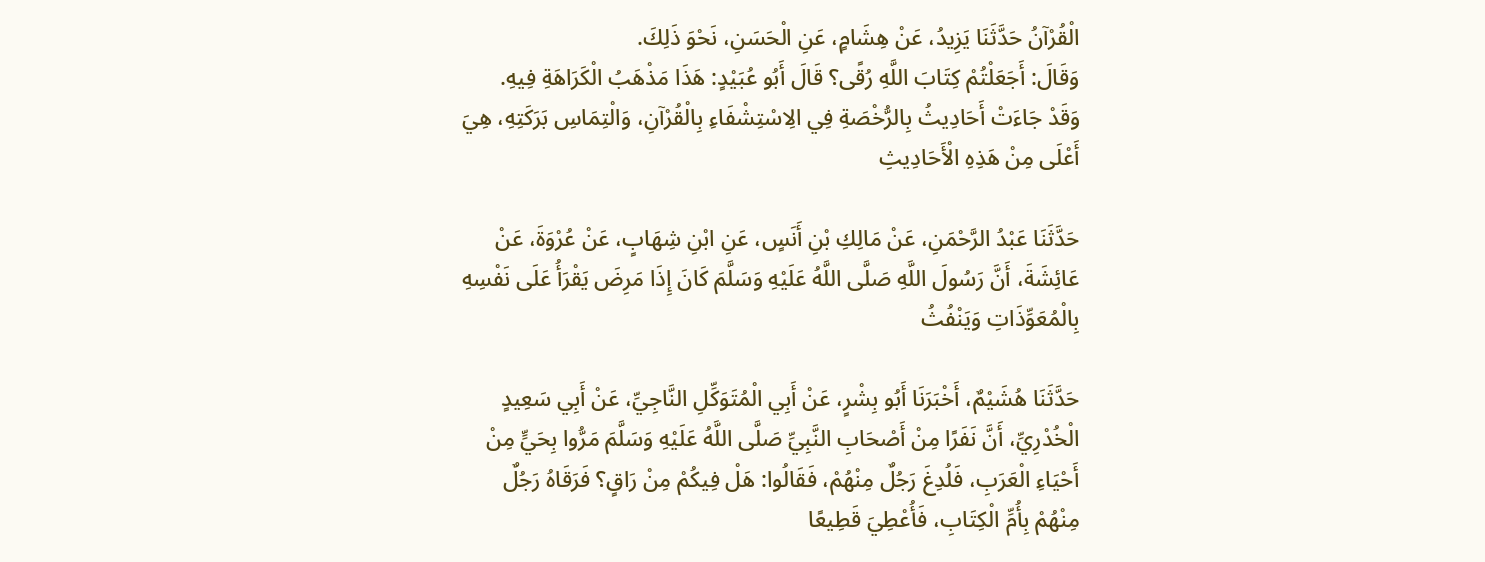الْقُرْآنُ حَدَّثَنَا يَزِيدُ، عَنْ هِشَامٍ، عَنِ الْحَسَنِ، نَحْوَ ذَلِكَ.
وَقَالَ: أَجَعَلْتُمْ كِتَابَ اللَّهِ رُقًى؟ قَالَ أَبُو عُبَيْدٍ: هَذَا مَذْهَبُ الْكَرَاهَةِ فِيهِ.
وَقَدْ جَاءَتْ أَحَادِيثُ بِالرُّخْصَةِ فِي الِاسْتِشْفَاءِ بِالْقُرْآنِ، وَالْتِمَاسِ بَرَكَتِهِ، هِيَ أَعْلَى مِنْ هَذِهِ الْأَحَادِيثِ

حَدَّثَنَا عَبْدُ الرَّحْمَنِ، عَنْ مَالِكِ بْنِ أَنَسٍ، عَنِ ابْنِ شِهَابٍ، عَنْ عُرْوَةَ، عَنْ عَائِشَةَ، أَنَّ رَسُولَ اللَّهِ صَلَّى اللَّهُ عَلَيْهِ وَسَلَّمَ كَانَ إِذَا مَرِضَ يَقْرَأُ عَلَى نَفْسِهِ بِالْمُعَوِّذَاتِ وَيَنْفُثُ

حَدَّثَنَا هُشَيْمٌ، أَخْبَرَنَا أَبُو بِشْرٍ، عَنْ أَبِي الْمُتَوَكِّلِ النَّاجِيِّ، عَنْ أَبِي سَعِيدٍ الْخُدْرِيِّ، أَنَّ نَفَرًا مِنْ أَصْحَابِ النَّبِيِّ صَلَّى اللَّهُ عَلَيْهِ وَسَلَّمَ مَرُّوا بِحَيٍّ مِنْ أَحْيَاءِ الْعَرَبِ، فَلُدِغَ رَجُلٌ مِنْهُمْ، فَقَالُوا: هَلْ فِيكُمْ مِنْ رَاقٍ؟ فَرَقَاهُ رَجُلٌ مِنْهُمْ بِأُمِّ الْكِتَابِ، فَأُعْطِيَ قَطِيعًا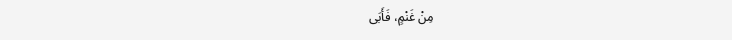مِنْ غَنْمٍ، فَأَبَى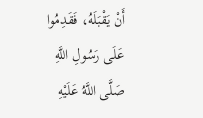أَنْ يَقْبَلَهُ، فَقَدِمُوا عَلَى رَسُولِ اللَّهِ صَلَّى اللَّهُ عَلَيْهِ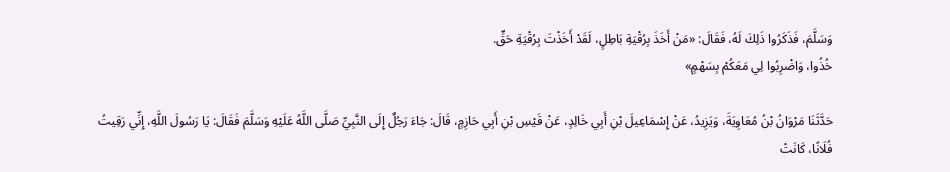وَسَلَّمَ، فَذَكَرُوا ذَلِكَ لَهُ، فَقَالَ: «مَنْ أَخَذَ بِرُقْيَةِ بَاطِلٍ، لَقَدْ أَخَذْتَ بِرُقْيَةِ حَقٍّ.
خُذُوا، وَاضْرِبُوا لِي مَعَكُمْ بِسَهْمٍ»

حَدَّثَنَا مَرْوَانُ بْنُ مُعَاوِيَةَ، وَيَزِيدُ، عَنْ إِسْمَاعِيلَ بْنِ أَبِي خَالِدٍ، عَنْ قَيْسِ بْنِ أَبِي حَازِمٍ، قَالَ: جَاءَ رَجُلٌ إِلَى النَّبِيِّ صَلَّى اللَّهُ عَلَيْهِ وَسَلَّمَ فَقَالَ: يَا رَسُولَ اللَّهِ، إِنِّي رَقِيتُ فُلَانًا، كَانَتْ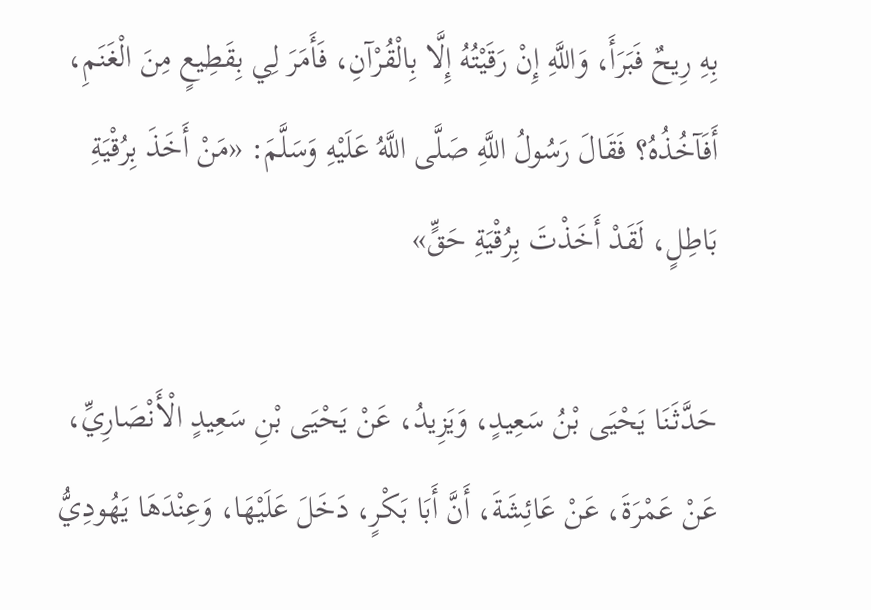بِهِ رِيحٌ فَبَرَأَ، وَاللَّهِ إِنْ رَقَيْتُهُ إِلَّا بِالْقُرْآنِ، فَأَمَرَ لِي بِقَطِيعٍ مِنَ الْغَنَمِ، أَفَآخُذُهُ؟ فَقَالَ رَسُولُ اللَّهِ صَلَّى اللَّهُ عَلَيْهِ وَسَلَّمَ: «مَنْ أَخَذَ بِرُقْيَةِ بَاطِلٍ، لَقَدْ أَخَذْتَ بِرُقْيَةِ حَقٍّ»

حَدَّثَنَا يَحْيَى بْنُ سَعِيدٍ، وَيَزِيدُ، عَنْ يَحْيَى بْنِ سَعِيدٍ الْأَنْصَارِيِّ، عَنْ عَمْرَةَ، عَنْ عَائِشَةَ، أَنَّ أَبَا بَكْرٍ، دَخَلَ عَلَيْهَا، وَعِنْدَهَا يَهُودِيُّ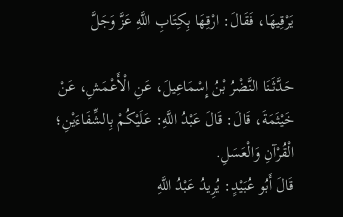يَرْقِيهَا، فَقَالَ: ارْقِهَا بِكِتَابِ اللَّهِ عَزَّ وَجَلَّ

حَدَّثَنَا النَّضْرُ بْنُ إِسْمَاعِيلَ، عَنِ الْأَعْمَشِ، عَنْ خَيْثَمَةَ، قَالَ: قَالَ عَبْدُ اللَّهِ: عَلَيْكُمْ بِالشِّفَاءَيْنِ؛ الْقُرْآنِ وَالْعَسَلِ.
قَالَ أَبُو عُبَيْدٍ: يُرِيدُ عَبْدُ اللَّهِ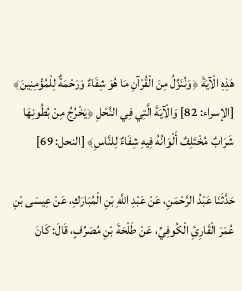هَذِهِ الْآيَةَ ﴿وَنُنَزِّلُ مِنَ الْقُرْآنِ مَا هُوَ شِفَاءٌ وَرَحْمَةٌ لِلْمُؤْمِنِينَ﴾ [الإسراء: 82] وَالْآيَةَ الَّتِي فِي النَّحْلِ ﴿يَخْرُجُ مِنْ بُطُونِهَا شَرَابٌ مُخْتَلِفٌ أَلْوَانُهُ فِيهِ شِفَاءٌ لِلنَّاسِ﴾ [النحل: 69]

حَدَّثَنَا عَبْدُ الرَّحْمَنِ، عَنْ عَبْدِ اللَّهِ بْنِ الْمُبَارَكِ، عَنْ عِيسَى بْنِ عُمَرَ الْقَارِئِ الْكُوفِيِّ، عَنْ طَلْحَةَ بْنِ مُصَرِّفٍ، قَالَ: كَانَ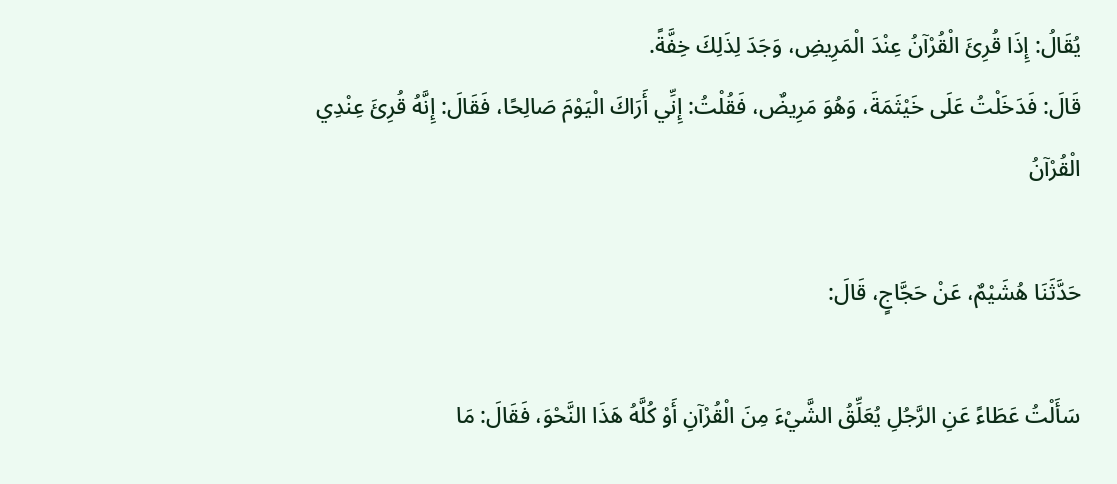يُقَالُ: إِذَا قُرِئَ الْقُرْآنُ عِنْدَ الْمَرِيضِ، وَجَدَ لِذَلِكَ خِفَّةً.
قَالَ: فَدَخَلْتُ عَلَى خَيْثَمَةَ، وَهُوَ مَرِيضٌ، فَقُلْتُ: إِنِّي أَرَاكَ الْيَوْمَ صَالِحًا، فَقَالَ: إِنَّهُ قُرِئَ عِنْدِي الْقُرْآنُ

حَدَّثَنَا هُشَيْمٌ، عَنْ حَجَّاجٍ، قَالَ:

سَأَلْتُ عَطَاءً عَنِ الرَّجُلِ يُعَلِّقُ الشَّيْءَ مِنَ الْقُرْآنِ أَوْ كُلَّهُ هَذَا النَّحْوَ، فَقَالَ: مَا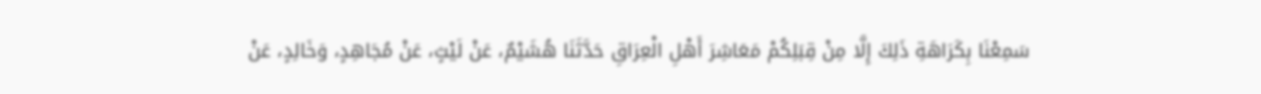سَمِعْنَا بِكَرَاهَةِ ذَلِكَ إِلَّا مِنْ قِبَلِكُمْ مَعَاشِرَ أَهْلِ الْعِرَاقِ حَدَّثَنَا هُشَيْمٌ، عَنْ لَيْثٍ، عَنْ مُجَاهِدٍ، وَخَالِدٍ، عَنْ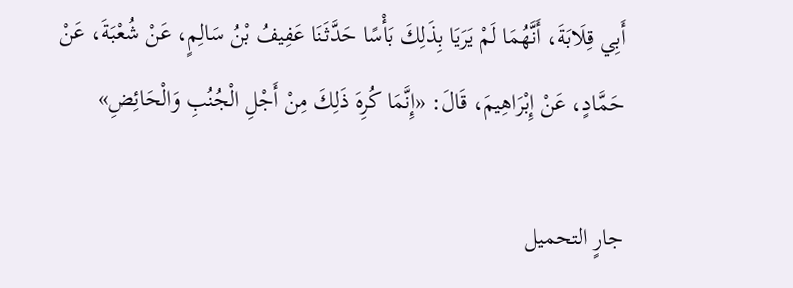أَبِي قِلَابَةَ، أَنَّهُمَا لَمْ يَرَيَا بِذَلِكَ بَأْسًا حَدَّثَنَا عَفِيفُ بْنُ سَالِمٍ، عَنْ شُعْبَةَ، عَنْ حَمَّادٍ، عَنْ إِبْرَاهِيمَ، قَالَ: «إِنَّمَا كُرِهَ ذَلِكَ مِنْ أَجْلِ الْجُنُبِ وَالْحَائِضِ»

جارٍ التحميل